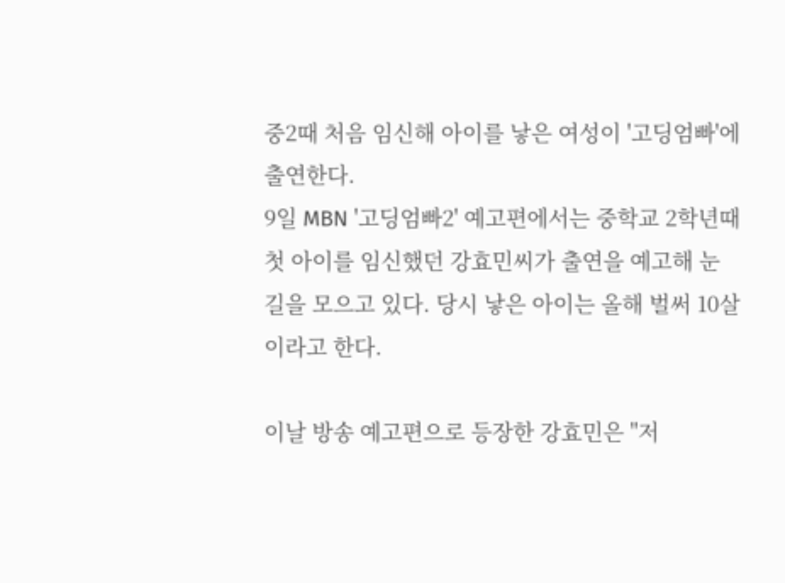중2때 처음 임신해 아이를 낳은 여성이 '고딩엄빠'에 출연한다.
9일 MBN '고딩엄빠2' 예고편에서는 중학교 2학년때 첫 아이를 임신했던 강효민씨가 출연을 예고해 눈길을 모으고 있다. 당시 낳은 아이는 올해 벌써 10살이라고 한다.

이날 방송 예고편으로 등장한 강효민은 "저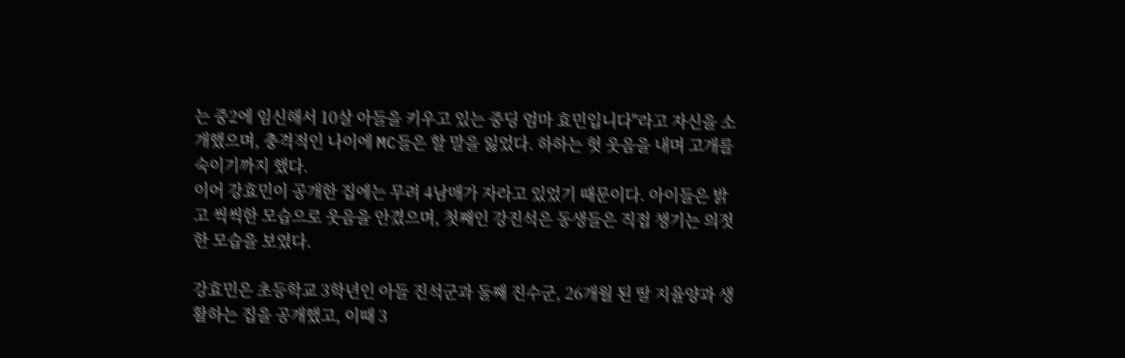는 중2에 임신해서 10살 아들을 키우고 있는 중딩 엄마 효민입니다"라고 자신을 소개했으며, 충격적인 나이에 MC들은 할 말을 잃었다. 하하는 헛 웃음을 내며 고개를 숙이기까지 했다.
이어 강효민이 공개한 집에는 무려 4남매가 자라고 있었기 때문이다. 아이들은 밝고 씩씩한 모습으로 웃음을 안겼으며, 첫째인 강진석은 동생들은 직접 챙기는 의젓한 모습을 보였다.

강효민은 초등학교 3학년인 아들 진석군과 둘째 진수군, 26개월 된 딸 지율양과 생활하는 집을 공개했고, 이때 3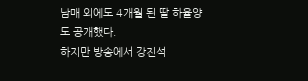남매 외에도 4개월 된 딸 하율양도 공개했다.
하지만 방송에서 강진석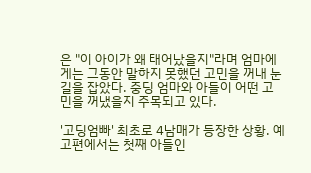은 "이 아이가 왜 태어났을지"라며 엄마에게는 그동안 말하지 못했던 고민을 꺼내 눈길을 잡았다. 중딩 엄마와 아들이 어떤 고민을 꺼냈을지 주목되고 있다.

'고딩엄빠' 최초로 4남매가 등장한 상황. 예고편에서는 첫째 아들인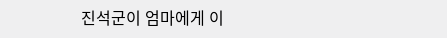진석군이 엄마에게 이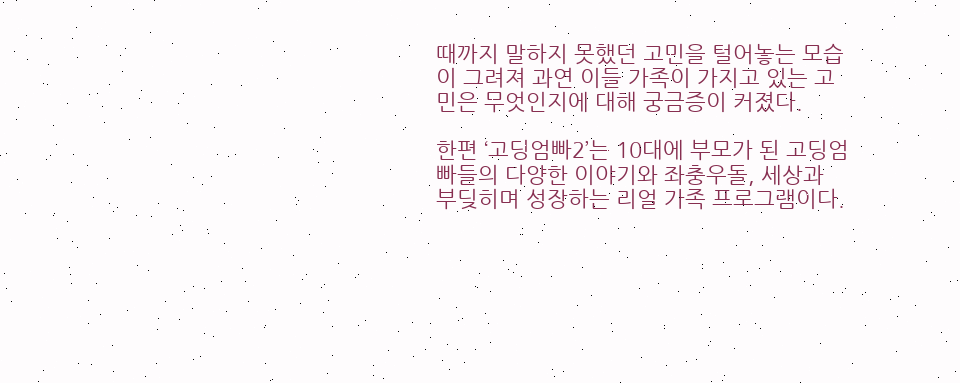때까지 말하지 못했던 고민을 털어놓는 모습이 그려져 과연 이들 가족이 가지고 있는 고민은 무엇인지에 대해 궁금증이 커졌다.

한편 ‘고딩엄빠2’는 10대에 부모가 된 고딩엄빠들의 다양한 이야기와 좌충우돌, 세상과 부딪히며 성장하는 리얼 가족 프로그램이다.